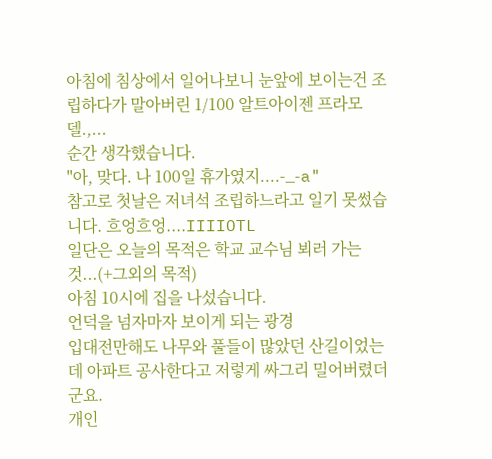아침에 침상에서 일어나보니 눈앞에 보이는건 조립하다가 말아버린 1/100 알트아이젠 프라모델.,...
순간 생각했습니다.
"아, 맞다. 나 100일 휴가였지....-_-a"
참고로 첫날은 저녀석 조립하느라고 일기 못썼습니다. 흐엉흐엉....IIIIOTL
일단은 오늘의 목적은 학교 교수님 뵈러 가는것...(+그외의 목적)
아침 10시에 집을 나섰습니다.
언덕을 넘자마자 보이게 되는 광경
입대전만해도 나무와 풀들이 많았던 산길이었는데 아파트 공사한다고 저렇게 싸그리 밀어버렸더군요.
개인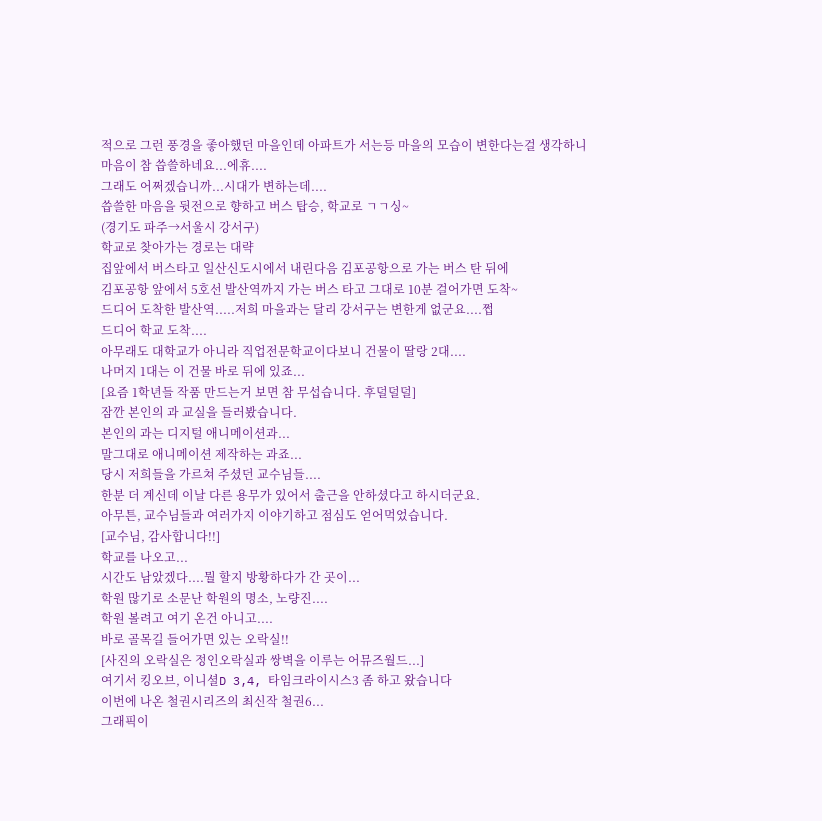적으로 그런 풍경을 좋아했던 마을인데 아파트가 서는등 마을의 모습이 변한다는걸 생각하니
마음이 참 씁쓸하네요...에휴....
그래도 어쩌겠습니까...시대가 변하는데....
씁쓸한 마음을 뒷전으로 향하고 버스 탑승, 학교로 ㄱㄱ싱~
(경기도 파주→서울시 강서구)
학교로 찾아가는 경로는 대략
집앞에서 버스타고 일산신도시에서 내린다음 김포공항으로 가는 버스 탄 뒤에
김포공항 앞에서 5호선 발산역까지 가는 버스 타고 그대로 10분 걸어가면 도착~
드디어 도착한 발산역.....저희 마을과는 달리 강서구는 변한게 없군요....쩝
드디어 학교 도착....
아무래도 대학교가 아니라 직업전문학교이다보니 건물이 딸랑 2대....
나머지 1대는 이 건물 바로 뒤에 있죠...
[요즘 1학년들 작품 만드는거 보면 참 무섭습니다. 후덜덜덜]
잠깐 본인의 과 교실을 들러봤습니다.
본인의 과는 디지털 애니메이션과...
말그대로 애니메이션 제작하는 과죠...
당시 저희들을 가르쳐 주셨던 교수님들....
한분 더 계신데 이날 다른 용무가 있어서 출근을 안하셨다고 하시더군요.
아무튼, 교수님들과 여러가지 이야기하고 점심도 얻어먹었습니다.
[교수님, 감사합니다!!]
학교를 나오고...
시간도 남았겠다....뭘 할지 방황하다가 간 곳이...
학원 많기로 소문난 학원의 명소, 노량진....
학원 볼려고 여기 온건 아니고....
바로 골목길 들어가면 있는 오락실!!
[사진의 오락실은 정인오락실과 쌍벽을 이루는 어뮤즈월드...]
여기서 킹오브, 이니셜D 3,4, 타임크라이시스3 좀 하고 왔습니다
이번에 나온 철권시리즈의 최신작 철권6...
그래픽이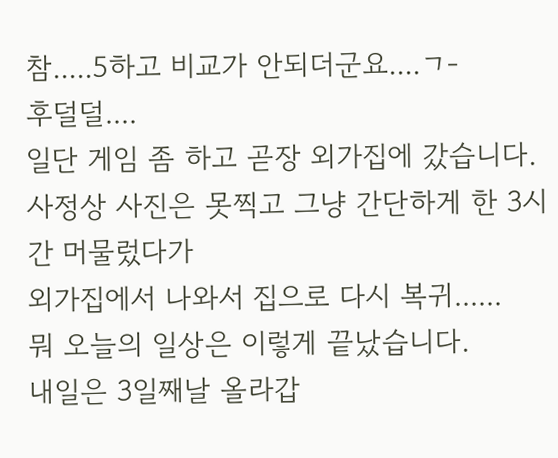참.....5하고 비교가 안되더군요....ㄱ-
후덜덜....
일단 게임 좀 하고 곧장 외가집에 갔습니다.
사정상 사진은 못찍고 그냥 간단하게 한 3시간 머물렀다가
외가집에서 나와서 집으로 다시 복귀......
뭐 오늘의 일상은 이렇게 끝났습니다.
내일은 3일째날 올라갑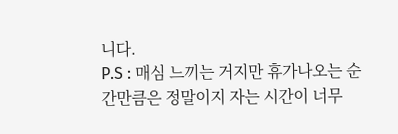니다.
P.S : 매심 느끼는 거지만 휴가나오는 순간만큼은 정말이지 자는 시간이 너무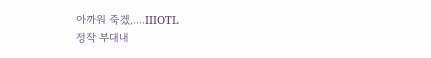아까워 죽겠,....IIIOTL
정작 부대내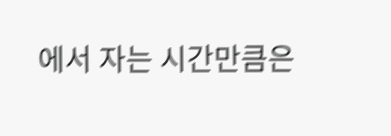에서 자는 시간만큼은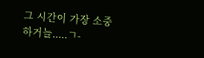그 시간이 가장 소중하거늘.....ㄱ-